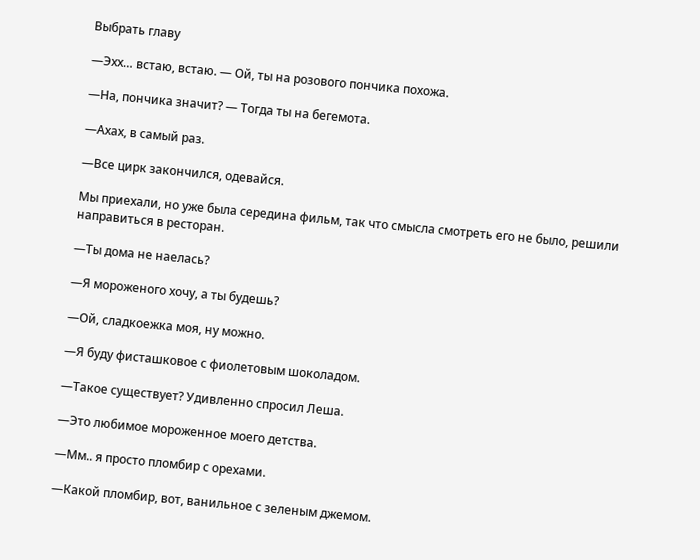Выбрать главу

—Эхх… встаю, встаю. — Ой, ты на розового пончика похожа.

—На, пончика значит? — Тогда ты на бегемота.

—Ахах, в самый раз.

—Все цирк закончился, одевайся.

Мы приехали, но уже была середина фильм, так что смысла смотреть его не было, решили направиться в ресторан.

—Ты дома не наелась?

—Я мороженого хочу, а ты будешь?

—Ой, сладкоежка моя, ну можно.

—Я буду фисташковое с фиолетовым шоколадом.

—Такое существует? Удивленно спросил Леша.

—Это любимое мороженное моего детства.

—Мм.. я просто пломбир с орехами.

—Какой пломбир, вот, ванильное с зеленым джемом.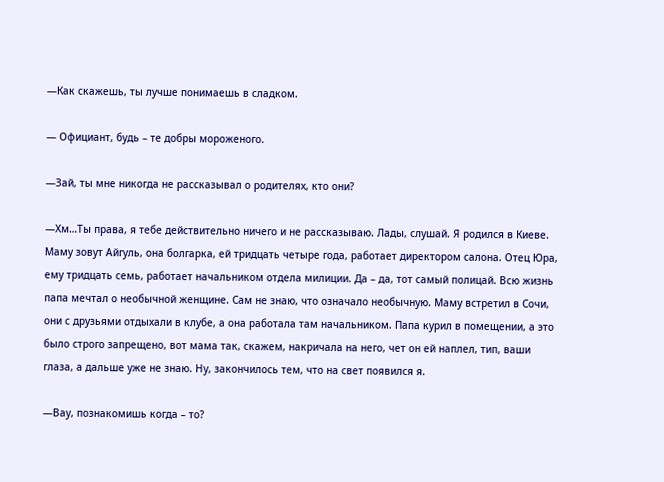—Как скажешь, ты лучше понимаешь в сладком.

— Официант, будь – те добры мороженого.

—Зай, ты мне никогда не рассказывал о родителях, кто они?

—Хм…Ты права, я тебе действительно ничего и не рассказываю. Лады, слушай. Я родился в Киеве. Маму зовут Айгуль, она болгарка, ей тридцать четыре года, работает директором салона. Отец Юра, ему тридцать семь, работает начальником отдела милиции. Да – да, тот самый полицай. Всю жизнь папа мечтал о необычной женщине. Сам не знаю, что означало необычную. Маму встретил в Сочи, они с друзьями отдыхали в клубе, а она работала там начальником. Папа курил в помещении, а это было строго запрещено, вот мама так, скажем, накричала на него, чет он ей наплел, тип, ваши глаза, а дальше уже не знаю. Ну, закончилось тем, что на свет появился я.

—Вау, познакомишь когда – то?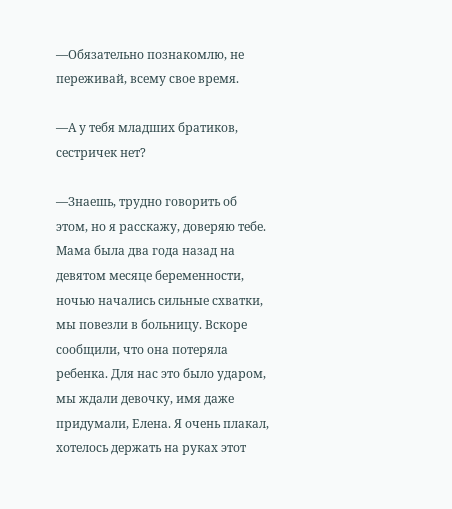—Обязательно познакомлю, не переживай, всему свое время.

—А у тебя младших братиков, сестричек нет?

—Знаешь, трудно говорить об этом, но я расскажу, доверяю тебе. Мама была два года назад на девятом месяце беременности, ночью начались сильные схватки, мы повезли в больницу. Вскоре сообщили, что она потеряла ребенка. Для нас это было ударом, мы ждали девочку, имя даже придумали, Елена. Я очень плакал, хотелось держать на руках этот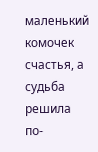маленький комочек счастья, а судьба решила по-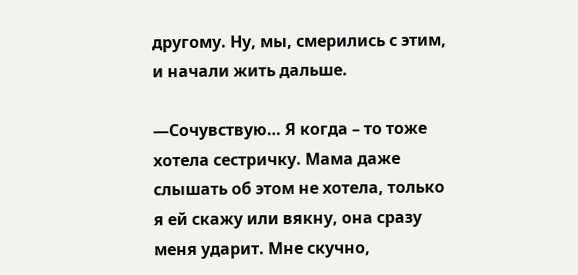другому. Ну, мы, смерились с этим, и начали жить дальше.

—Сочувствую… Я когда – то тоже хотела сестричку. Мама даже слышать об этом не хотела, только я ей скажу или вякну, она сразу меня ударит. Мне скучно,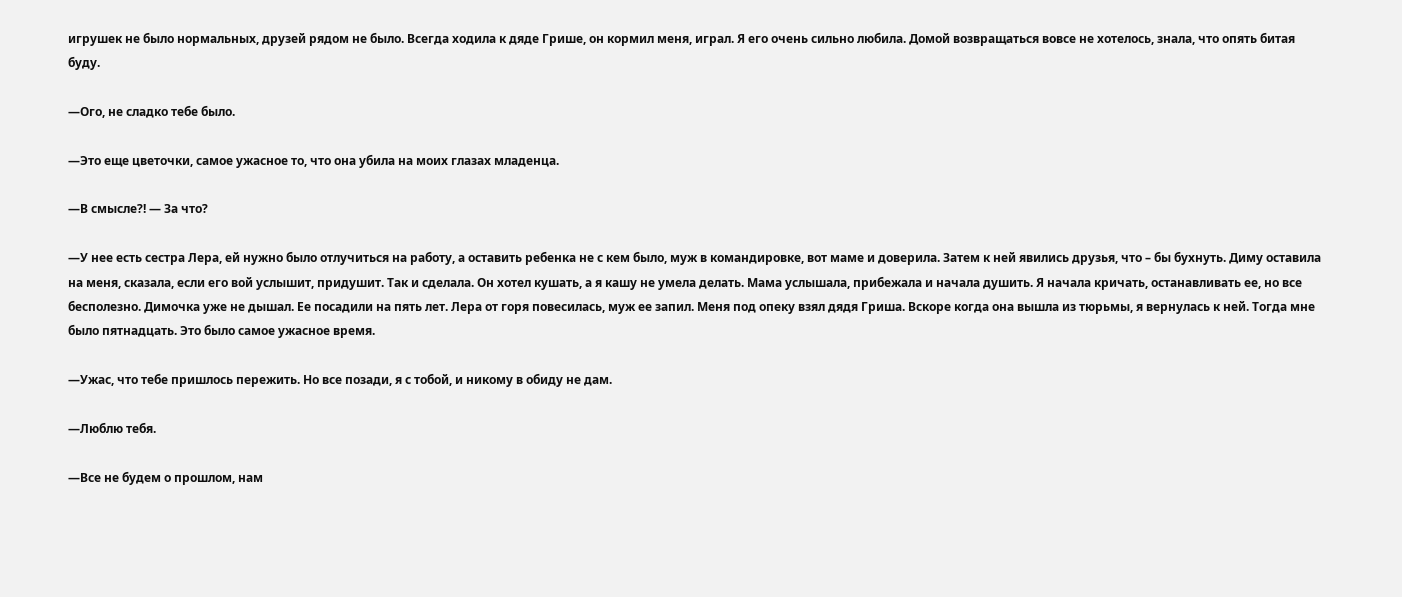игрушек не было нормальных, друзей рядом не было. Всегда ходила к дяде Грише, он кормил меня, играл. Я его очень сильно любила. Домой возвращаться вовсе не хотелось, знала, что опять битая буду.

—Ого, не сладко тебе было.

—Это еще цветочки, самое ужасное то, что она убила на моих глазах младенца.

—В смысле?! — За что?

—У нее есть сестра Лера, ей нужно было отлучиться на работу, а оставить ребенка не с кем было, муж в командировке, вот маме и доверила. Затем к ней явились друзья, что – бы бухнуть. Диму оставила на меня, сказала, если его вой услышит, придушит. Так и сделала. Он хотел кушать, а я кашу не умела делать. Мама услышала, прибежала и начала душить. Я начала кричать, останавливать ее, но все бесполезно. Димочка уже не дышал. Ее посадили на пять лет. Лера от горя повесилась, муж ее запил. Меня под опеку взял дядя Гриша. Вскоре когда она вышла из тюрьмы, я вернулась к ней. Тогда мне было пятнадцать. Это было самое ужасное время.

—Ужас, что тебе пришлось пережить. Но все позади, я с тобой, и никому в обиду не дам.

—Люблю тебя.

—Все не будем о прошлом, нам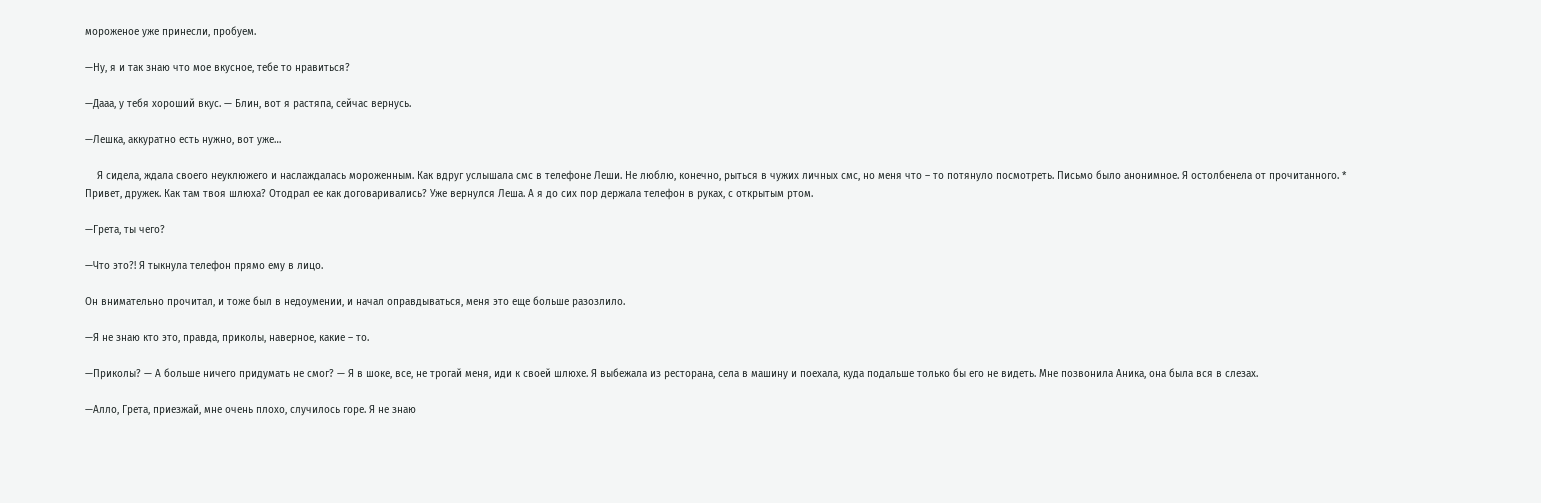мороженое уже принесли, пробуем.

—Ну, я и так знаю что мое вкусное, тебе то нравиться?

—Дааа, у тебя хороший вкус. — Блин, вот я растяпа, сейчас вернусь.

—Лешка, аккуратно есть нужно, вот уже…

    Я сидела, ждала своего неуклюжего и наслаждалась мороженным. Как вдруг услышала смс в телефоне Леши. Не люблю, конечно, рыться в чужих личных смс, но меня что – то потянуло посмотреть. Письмо было анонимное. Я остолбенела от прочитанного. * Привет, дружек. Как там твоя шлюха? Отодрал ее как договаривались? Уже вернулся Леша. А я до сих пор держала телефон в руках, с открытым ртом.

—Грета, ты чего?

—Что это?! Я тыкнула телефон прямо ему в лицо.

Он внимательно прочитал, и тоже был в недоумении, и начал оправдываться, меня это еще больше разозлило.

—Я не знаю кто это, правда, приколы, наверное, какие – то.

—Приколы? — А больше ничего придумать не смог? — Я в шоке, все, не трогай меня, иди к своей шлюхе. Я выбежала из ресторана, села в машину и поехала, куда подальше только бы его не видеть. Мне позвонила Аника, она была вся в слезах.

—Алло, Грета, приезжай, мне очень плохо, случилось горе. Я не знаю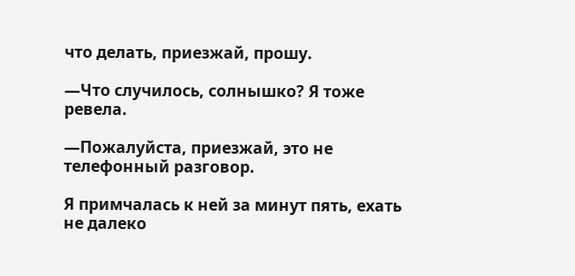что делать, приезжай, прошу.

—Что случилось, солнышко? Я тоже ревела.

—Пожалуйста, приезжай, это не телефонный разговор.

Я примчалась к ней за минут пять, ехать не далеко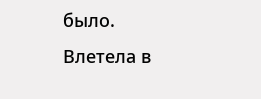было. Влетела в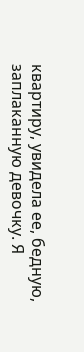квартиру, увидела ее, бедную, заплаканную девочку. Я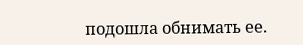подошла обнимать ее.